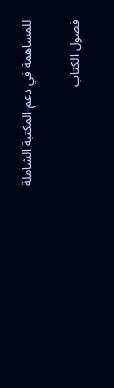للمساهمة في دعم المكتبة الشاملة

فصول الكتاب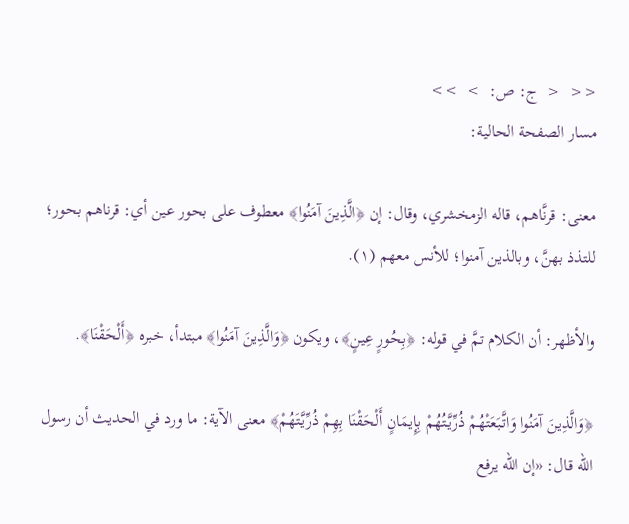<<  <  ج: ص:  >  >>
مسار الصفحة الحالية:

معنى: قرنَّاهم، قاله الزمخشري، وقال: إن ﴿الَّذِينَ آمَنُوا﴾ معطوف على بحور عين أي: قرناهم بحور؛ للتذذ بهنَّ، وبالذين آمنوا؛ للأنس معهم (١).

والأظهر: أن الكلام تمَّ في قوله: ﴿بِحُورٍ عِينٍ﴾، ويكون ﴿وَالَّذِينَ آمَنُوا﴾ مبتدأ، خبره ﴿أَلْحَقْنَا﴾.

﴿وَالَّذِينَ آمَنُوا وَاتَّبَعَتْهُمْ ذُرِّيَّتُهُمْ بِإِيمَانٍ أَلْحَقْنَا بِهِمْ ذُرِّيَّتَهُمْ﴾ معنى الآية: ما ورد في الحديث أن رسول الله قال: «إن الله يرفع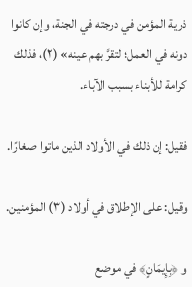ذرية المؤمن في درجته في الجنة، وإن كانوا دونه في العمل؛ لتقرَّ بهم عينه» (٢)، فذلك كرامة للأبناء بسبب الآباء.

فقيل: إن ذلك في الأولاد الذين ماتوا صغارًا.

وقيل: على الإطلاق في أولاد (٣) المؤمنين.

و ﴿بِإِيمَانٍ﴾ في موضع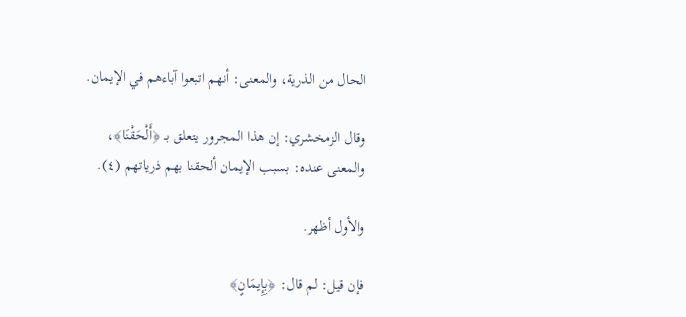الحال من الذرية، والمعنى: أنهم اتبعوا آباءهم في الإيمان.

وقال الزمخشري: إن هذا المجرور يتعلق بـ ﴿أَلْحَقْنَا﴾، والمعنى عنده: بسبب الإيمان ألحقنا بهم ذرياتهم (٤).

والأول أظهر.

فإن قيل: لم قال: ﴿بِإِيمَانٍ﴾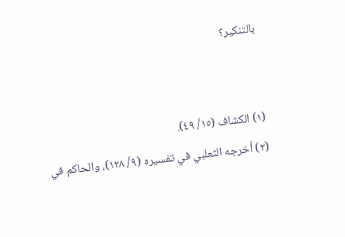بالتنكير؟


(١) الكشاف (١٥/ ٤٩).
(٢) أخرجه الثعلبي في تفسيره (٩/ ١٢٨)، والحاكم في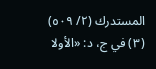المستدرك (٢/ ٥٠٩)
(٣) في ج، د: «الأولا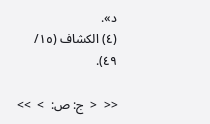د».
(٤) الكشاف (١٥/ ٤٩).

<<  <  ج: ص:  >  >>